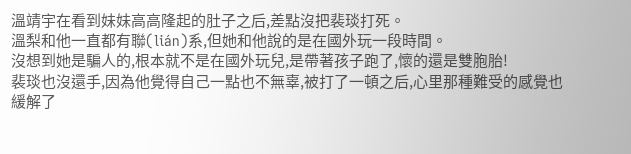溫靖宇在看到妹妹高高隆起的肚子之后,差點沒把裴琰打死。
溫梨和他一直都有聯(lián)系,但她和他說的是在國外玩一段時間。
沒想到她是騙人的,根本就不是在國外玩兒,是帶著孩子跑了,懷的還是雙胞胎!
裴琰也沒還手,因為他覺得自己一點也不無辜,被打了一頓之后,心里那種難受的感覺也緩解了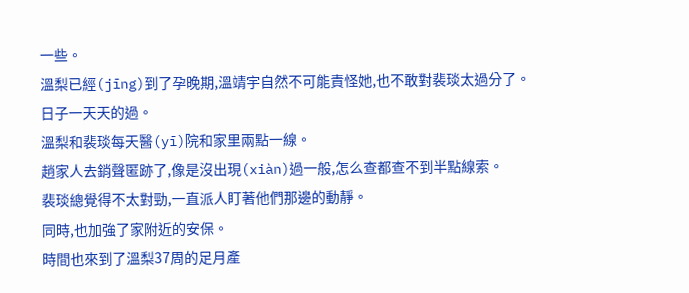一些。
溫梨已經(jīng)到了孕晚期,溫靖宇自然不可能責怪她,也不敢對裴琰太過分了。
日子一天天的過。
溫梨和裴琰每天醫(yī)院和家里兩點一線。
趙家人去銷聲匿跡了,像是沒出現(xiàn)過一般,怎么查都查不到半點線索。
裴琰總覺得不太對勁,一直派人盯著他們那邊的動靜。
同時,也加強了家附近的安保。
時間也來到了溫梨37周的足月產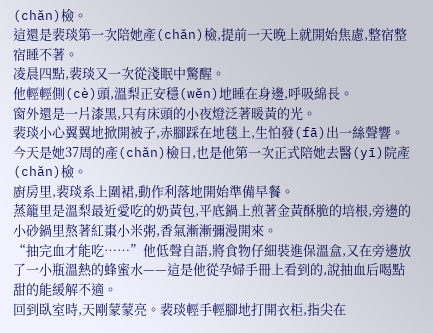(chǎn)檢。
這還是裴琰第一次陪她產(chǎn)檢,提前一天晚上就開始焦慮,整宿整宿睡不著。
凌晨四點,裴琰又一次從淺眠中驚醒。
他輕輕側(cè)頭,溫梨正安穩(wěn)地睡在身邊,呼吸綿長。
窗外還是一片漆黑,只有床頭的小夜燈泛著暖黃的光。
裴琰小心翼翼地掀開被子,赤腳踩在地毯上,生怕發(fā)出一絲聲響。
今天是她37周的產(chǎn)檢日,也是他第一次正式陪她去醫(yī)院產(chǎn)檢。
廚房里,裴琰系上圍裙,動作利落地開始準備早餐。
蒸籠里是溫梨最近愛吃的奶黃包,平底鍋上煎著金黃酥脆的培根,旁邊的小砂鍋里熬著紅棗小米粥,香氣漸漸彌漫開來。
“抽完血才能吃……”他低聲自語,將食物仔細裝進保溫盒,又在旁邊放了一小瓶溫熱的蜂蜜水——這是他從孕婦手冊上看到的,說抽血后喝點甜的能緩解不適。
回到臥室時,天剛蒙蒙亮。裴琰輕手輕腳地打開衣柜,指尖在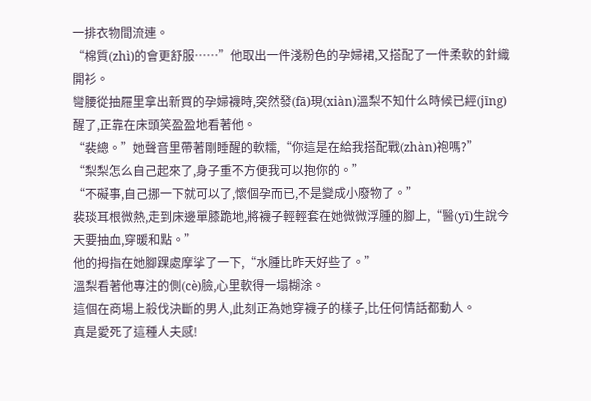一排衣物間流連。
“棉質(zhì)的會更舒服……”他取出一件淺粉色的孕婦裙,又搭配了一件柔軟的針織開衫。
彎腰從抽屜里拿出新買的孕婦襪時,突然發(fā)現(xiàn)溫梨不知什么時候已經(jīng)醒了,正靠在床頭笑盈盈地看著他。
“裴總。”她聲音里帶著剛睡醒的軟糯,“你這是在給我搭配戰(zhàn)袍嗎?”
“梨梨怎么自己起來了,身子重不方便我可以抱你的。”
“不礙事,自己挪一下就可以了,懷個孕而已,不是變成小廢物了。”
裴琰耳根微熱,走到床邊單膝跪地,將襪子輕輕套在她微微浮腫的腳上,“醫(yī)生說今天要抽血,穿暖和點。”
他的拇指在她腳踝處摩挲了一下,“水腫比昨天好些了。”
溫梨看著他專注的側(cè)臉,心里軟得一塌糊涂。
這個在商場上殺伐決斷的男人,此刻正為她穿襪子的樣子,比任何情話都動人。
真是愛死了這種人夫感!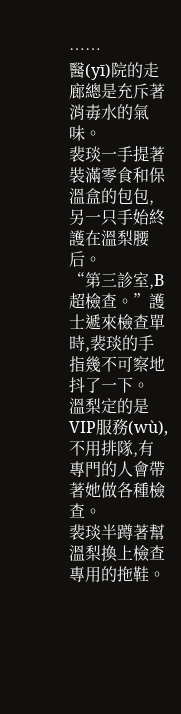……
醫(yī)院的走廊總是充斥著消毒水的氣味。
裴琰一手提著裝滿零食和保溫盒的包包,另一只手始終護在溫梨腰后。
“第三診室,B超檢查。”護士遞來檢查單時,裴琰的手指幾不可察地抖了一下。
溫梨定的是VIP服務(wù),不用排隊,有專門的人會帶著她做各種檢查。
裴琰半蹲著幫溫梨換上檢查專用的拖鞋。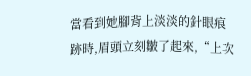當看到她腳背上淡淡的針眼痕跡時,眉頭立刻皺了起來,“上次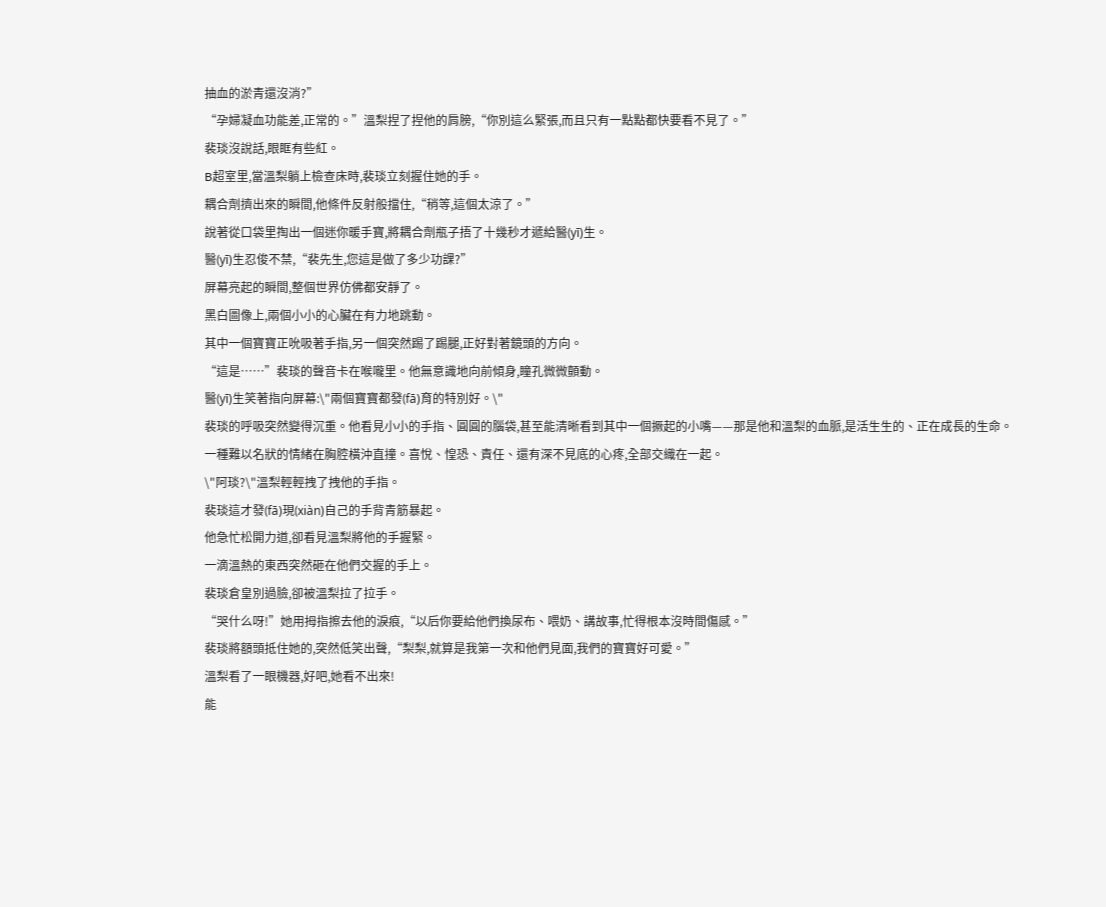抽血的淤青還沒消?”
“孕婦凝血功能差,正常的。”溫梨捏了捏他的肩膀,“你別這么緊張,而且只有一點點都快要看不見了。”
裴琰沒說話,眼眶有些紅。
B超室里,當溫梨躺上檢查床時,裴琰立刻握住她的手。
耦合劑擠出來的瞬間,他條件反射般擋住,“稍等,這個太涼了。”
說著從口袋里掏出一個迷你暖手寶,將耦合劑瓶子捂了十幾秒才遞給醫(yī)生。
醫(yī)生忍俊不禁,“裴先生,您這是做了多少功課?”
屏幕亮起的瞬間,整個世界仿佛都安靜了。
黑白圖像上,兩個小小的心臟在有力地跳動。
其中一個寶寶正吮吸著手指,另一個突然踢了踢腿,正好對著鏡頭的方向。
“這是……”裴琰的聲音卡在喉嚨里。他無意識地向前傾身,瞳孔微微顫動。
醫(yī)生笑著指向屏幕:\"兩個寶寶都發(fā)育的特別好。\"
裴琰的呼吸突然變得沉重。他看見小小的手指、圓圓的腦袋,甚至能清晰看到其中一個撅起的小嘴——那是他和溫梨的血脈,是活生生的、正在成長的生命。
一種難以名狀的情緒在胸腔橫沖直撞。喜悅、惶恐、責任、還有深不見底的心疼,全部交織在一起。
\"阿琰?\"溫梨輕輕拽了拽他的手指。
裴琰這才發(fā)現(xiàn)自己的手背青筋暴起。
他急忙松開力道,卻看見溫梨將他的手握緊。
一滴溫熱的東西突然砸在他們交握的手上。
裴琰倉皇別過臉,卻被溫梨拉了拉手。
“哭什么呀!”她用拇指擦去他的淚痕,“以后你要給他們換尿布、喂奶、講故事,忙得根本沒時間傷感。”
裴琰將額頭抵住她的,突然低笑出聲,“梨梨,就算是我第一次和他們見面,我們的寶寶好可愛。”
溫梨看了一眼機器,好吧,她看不出來!
能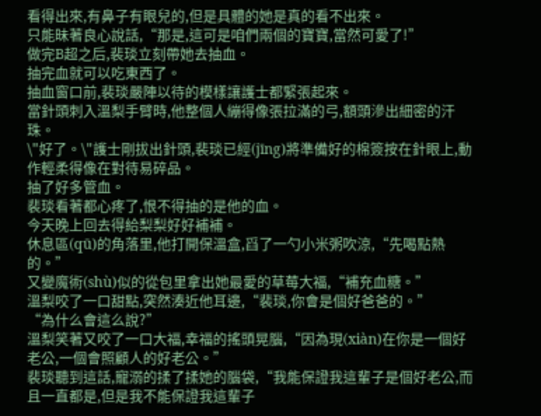看得出來,有鼻子有眼兒的,但是具體的她是真的看不出來。
只能昧著良心說話,“那是,這可是咱們兩個的寶寶,當然可愛了!”
做完B超之后,裴琰立刻帶她去抽血。
抽完血就可以吃東西了。
抽血窗口前,裴琰嚴陣以待的模樣讓護士都緊張起來。
當針頭刺入溫梨手臂時,他整個人繃得像張拉滿的弓,額頭滲出細密的汗珠。
\"好了。\"護士剛拔出針頭,裴琰已經(jīng)將準備好的棉簽按在針眼上,動作輕柔得像在對待易碎品。
抽了好多管血。
裴琰看著都心疼了,恨不得抽的是他的血。
今天晚上回去得給梨梨好好補補。
休息區(qū)的角落里,他打開保溫盒,舀了一勺小米粥吹涼,“先喝點熱的。”
又變魔術(shù)似的從包里拿出她最愛的草莓大福,“補充血糖。”
溫梨咬了一口甜點,突然湊近他耳邊,“裴琰,你會是個好爸爸的。”
“為什么會這么說?”
溫梨笑著又咬了一口大福,幸福的搖頭晃腦,“因為現(xiàn)在你是一個好老公,一個會照顧人的好老公。”
裴琰聽到這話,寵溺的揉了揉她的腦袋,“我能保證我這輩子是個好老公,而且一直都是,但是我不能保證我這輩子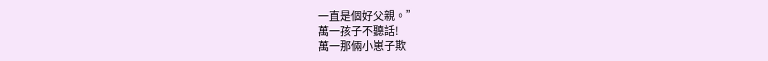一直是個好父親。”
萬一孩子不聽話!
萬一那倆小崽子欺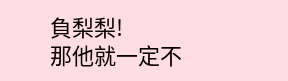負梨梨!
那他就一定不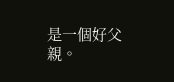是一個好父親。